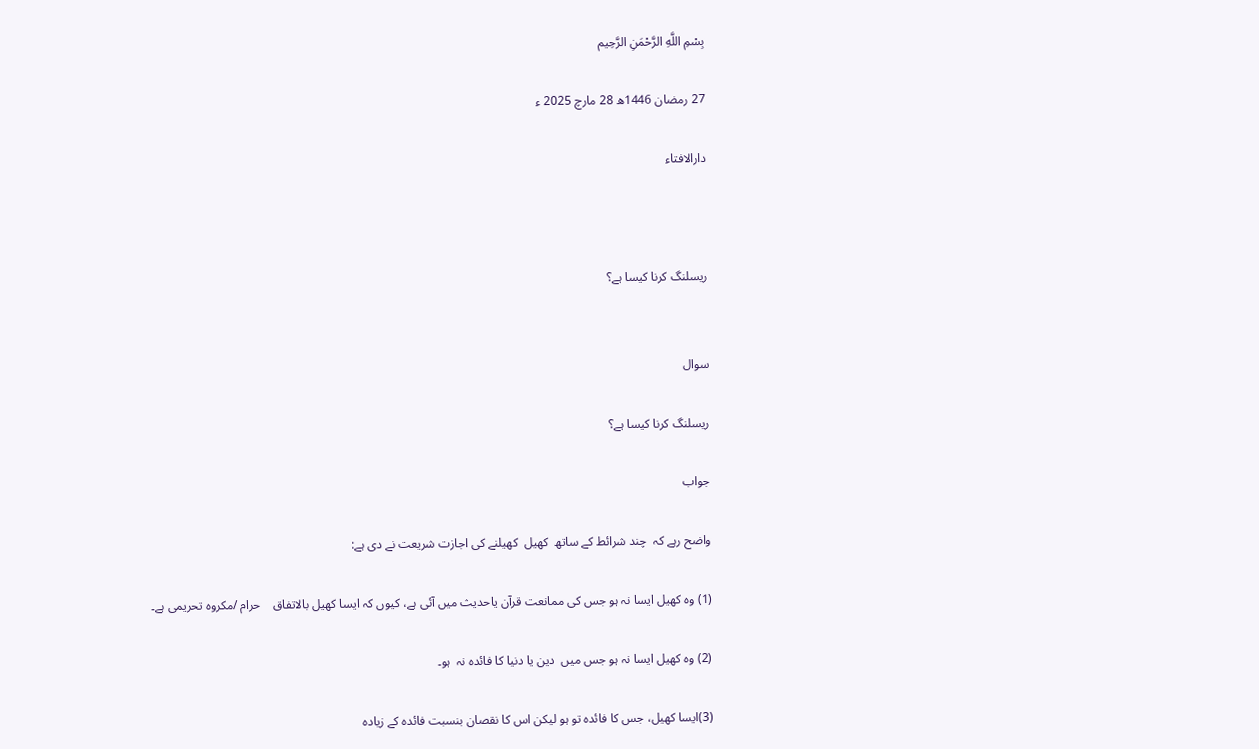بِسْمِ اللَّهِ الرَّحْمَنِ الرَّحِيم

27 رمضان 1446ھ 28 مارچ 2025 ء

دارالافتاء



ریسلنگ کرنا کیسا ہے؟


سوال

ریسلنگ کرنا کیسا ہے؟

جواب

واضح رہے کہ  چند شرائط کے ساتھ  کھیل  کھیلنے کی اجازت شریعت نے دی ہے:

(1) وہ کھیل ایسا نہ ہو جس کی ممانعت قرآن یاحدیث میں آئی ہے، کیوں کہ ایسا کھیل بالاتفاق    حرام /مکروہ تحریمی ہے۔

(2) وہ کھیل ایسا نہ ہو جس میں  دین یا دنیا کا فائدہ نہ  ہو۔

(3)ایسا کھیل، جس کا فائدہ تو ہو لیکن اس کا نقصان بنسبت فائدہ کے زیادہ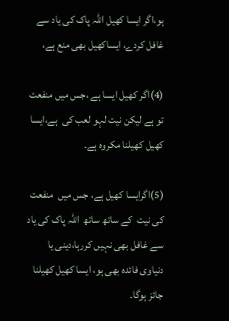ہو،اگر ایسا کھیل اللہ پاک کی یاد سے غافل کردے، ایساکھیل بھی منع ہے،

(4)اگر کھیل ایسا ہے ،جس میں منفعت تو ہے لیکن نیت لہو لعب کی  ہے،ایسا کھیل کھیلنا مکروہ ہے۔

(5)اگرایسا کھیل ہے، جس میں  منفعت کی نیت  کے ساتھ ساتھ  اللہ پاک کی یاد سے غافل بھی نہیں کررہا،دینی یا دنیاوی فائدہ بھی ہو، ایسا کھیل کھیلنا جائز ہوگا۔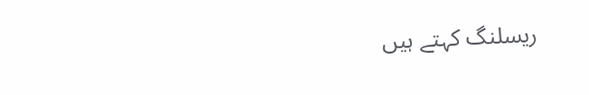ریسلنگ کہتے ہیں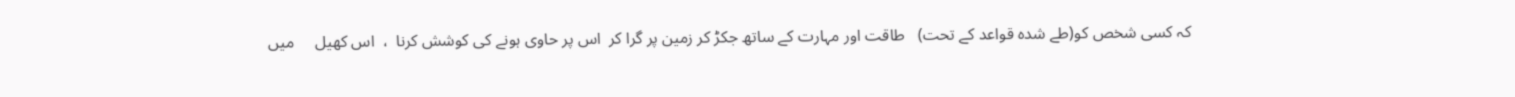کہ کسی شخص کو(طے شدہ قواعد کے تحت)   طاقت اور مہارت کے ساتھ جکڑ کر زمین پر گرا کر  اس پر حاوی ہونے کی کوشش کرنا  ،  اس کھیل     میں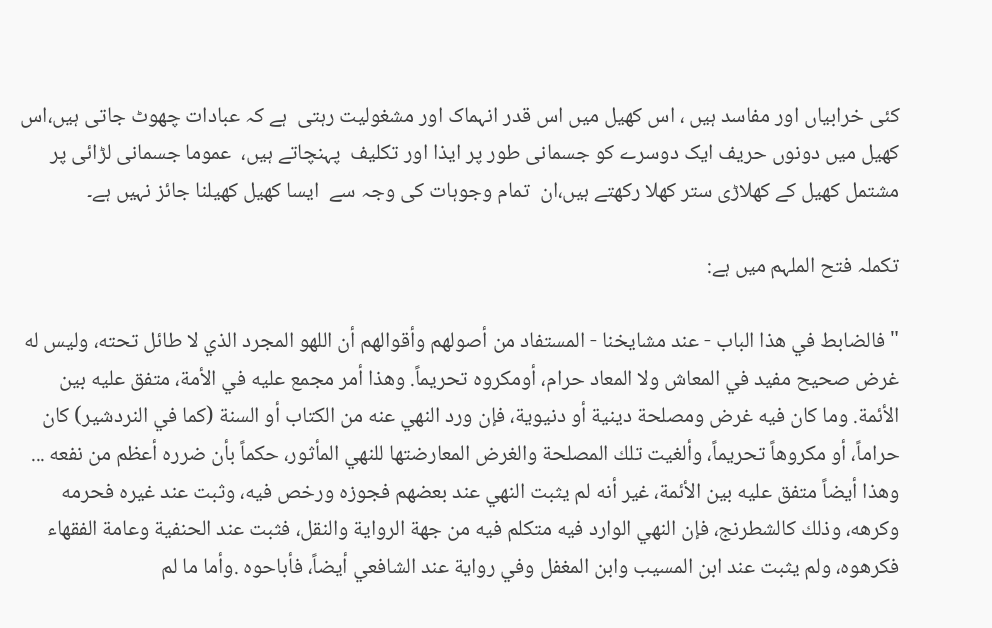کئی خرابیاں اور مفاسد ہیں ، اس کھیل میں اس قدر انہماک اور مشغولیت رہتی  ہے کہ عبادات چھوٹ جاتی ہیں،اس کھیل میں دونوں حریف ایک دوسرے کو جسمانی طور پر ایذا اور تکلیف  پہنچاتے ہیں،  عموما جسمانی لڑائی پر مشتمل کھیل کے کھلاڑی ستر کھلا رکھتے ہیں،ان  تمام وجوہات کی وجہ سے  ایسا کھیل کھیلنا جائز نہیں ہے۔

تکملہ فتح الملہم میں ہے:

" فالضابط في هذا الباب - عند مشايخنا - المستفاد من أصولهم وأقوالهم أن اللهو المجرد الذي لا طائل تحته، وليس له غرض صحيح مفيد في المعاش ولا المعاد حرام، أومكروه تحريماً. وهذا أمر مجمع عليه في الأمة، متفق عليه بين الأئمة. وما كان فيه غرض ومصلحة دينية أو دنيوية، فإن ورد النهي عنه من الكتاب أو السنة (كما في النردشير) كان حراماً، أو مكروهاً تحريماً، وألغيت تلك المصلحة والغرض المعارضتها للنهي المأثور، حكماً بأن ضرره أعظم من نفعه ... وهذا أيضاً متفق عليه بين الأئمة، غير أنه لم يثبت النهي عند بعضهم فجوزه ورخص فيه، وثبت عند غيره فحرمه وكرهه، وذلك كالشطرنج، فإن النهي الوارد فيه متكلم فيه من جهة الرواية والنقل، فثبت عند الحنفية وعامة الفقهاء فكرهوه، ولم يثبت عند ابن المسيب وابن المغفل وفي رواية عند الشافعي أيضاً، فأباحوه .وأما ما لم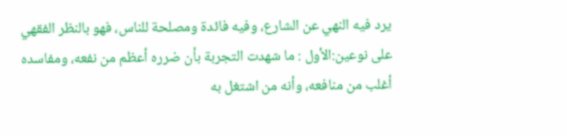يرد فيه النهي عن الشارع، وفيه فائدة ومصلحة للناس، فهو بالنظر الفقهي على نوعین:الأول : ما شهدت التجربة بأن ضرره أعظم من نفعه، ومفاسده أغلب من منافعه، وأنه من اشتغل به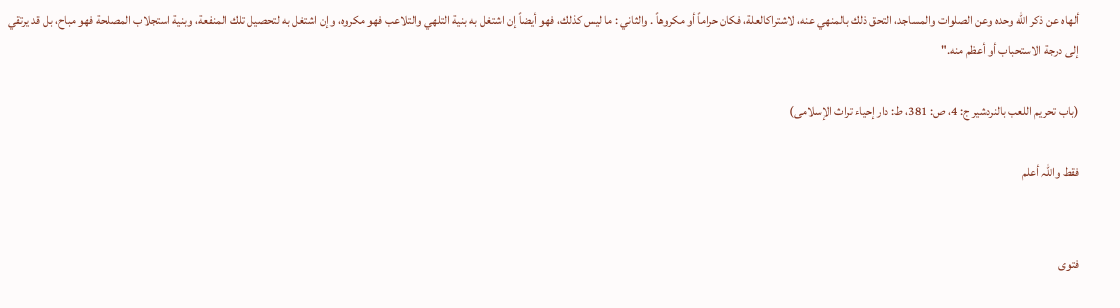ألهاه عن ذكر الله وحده وعن الصلوات والمساجد، التحق ذلك بالمنهي عنه، لاشتراكالعلة، فكان حراماً أو مكروهاً . والثاني : ما ليس كذلك، فهو أيضاً إن اشتغل به بنية التلهي والتلاعب فهو مكروه، وإن اشتغل به لتحصيل تلك المنفعة، وبنية استجلاب المصلحة فهو مباح، بل قد يرتقي إلى درجة الاستحباب أو أعظم منه."

(باب تحریم اللعب بالنردشیر ج: 4، ص: 381، ط: دار إحیاء تراث الإسلامی)

فقط واللہ أعلم


فتوی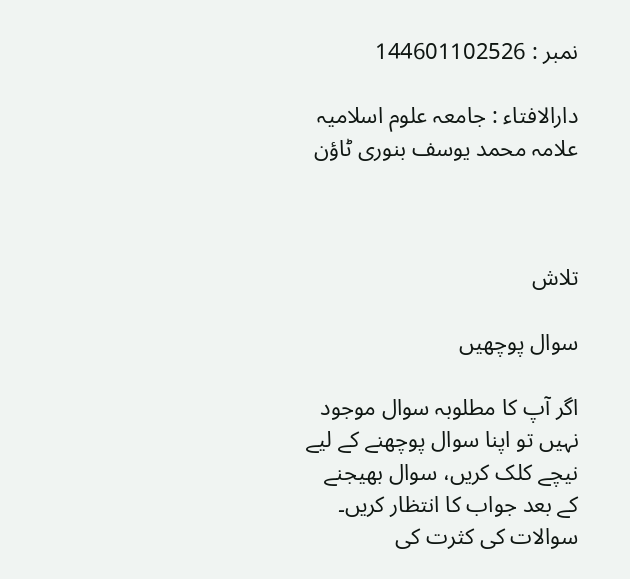نمبر : 144601102526

دارالافتاء : جامعہ علوم اسلامیہ علامہ محمد یوسف بنوری ٹاؤن



تلاش

سوال پوچھیں

اگر آپ کا مطلوبہ سوال موجود نہیں تو اپنا سوال پوچھنے کے لیے نیچے کلک کریں، سوال بھیجنے کے بعد جواب کا انتظار کریں۔ سوالات کی کثرت کی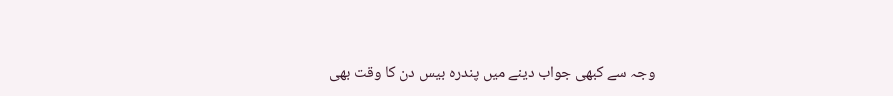وجہ سے کبھی جواب دینے میں پندرہ بیس دن کا وقت بھی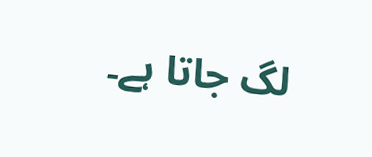لگ جاتا ہے۔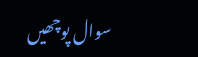سوال پوچھیں